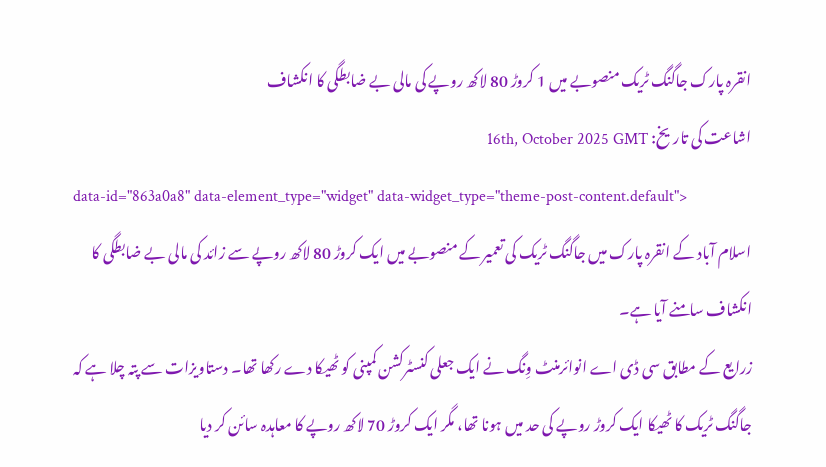انقرہ پارک جاگنگ ٹریک منصوبے میں 1 کروڑ 80 لاکھ روپے کی مالی بے ضابطگی کا انکشاف
اشاعت کی تاریخ: 16th, October 2025 GMT
data-id="863a0a8" data-element_type="widget" data-widget_type="theme-post-content.default">
اسلام آباد کے انقرہ پارک میں جاگنگ ٹریک کی تعمیر کے منصوبے میں ایک کروڑ 80 لاکھ روپے سے زائد کی مالی بے ضابطگی کا انکشاف سامنے آیا ہے۔
زرایع کے مطابق سی ڈی اے انوائرمنٹ وِنگ نے ایک جعلی کنسٹرکشن کمپنی کو ٹھیکا دے رکھا تھا۔ دستاویزات سے پتہ چلا ہے کہ جاگنگ ٹریک کا ٹھیکا ایک کروڑ روپے کی حد میں ہونا تھا، مگر ایک کروڑ 70 لاکھ روپے کا معاہدہ سائن کر دیا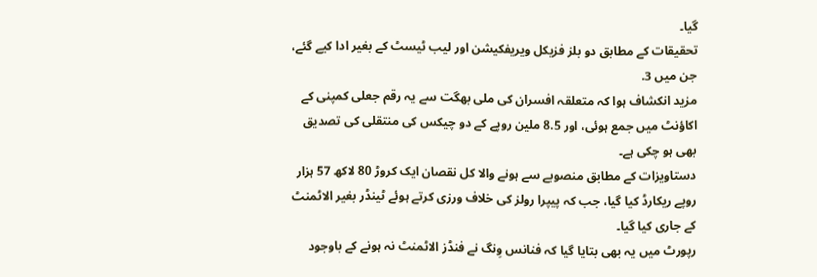گیا۔
تحقیقات کے مطابق دو بلز فزیکل ویریفکیشن اور لیب ٹیسٹ کے بغیر ادا کیے گئے، جن میں 3.
مزید انکشاف ہوا کہ متعلقہ افسران کی ملی بھگت سے یہ رقم جعلی کمپنی کے اکاؤنٹ میں جمع ہوئی، اور 8.5 ملین روپے کے دو چیکس کی منتقلی کی تصدیق بھی ہو چکی ہے۔
دستاویزات کے مطابق منصوبے سے ہونے والا کل نقصان ایک کروڑ 80 لاکھ 57 ہزار روپے ریکارڈ کیا گیا، جب کہ پیپرا رولز کی خلاف ورزی کرتے ہوئے ٹینڈر بغیر الاٹمنٹ کے جاری کیا گیا۔
رپورٹ میں یہ بھی بتایا گیا کہ فنانس وِنگ نے فنڈز الاٹمنٹ نہ ہونے کے باوجود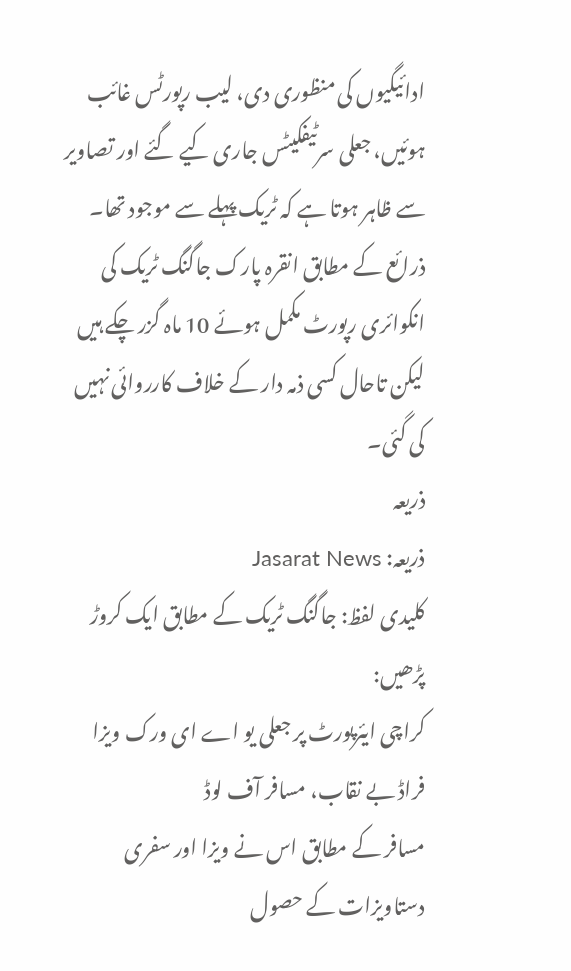ادائیگیوں کی منظوری دی، لیب رپورٹس غائب ہوئیں، جعلی سرٹیفکیٹس جاری کیے گئے اور تصاویر سے ظاہر ہوتا ہے کہ ٹریک پہلے سے موجود تھا۔
ذرائع کے مطابق انقرہ پارک جاگنگ ٹریک کی انکوائری رپورٹ مکمل ہوئے 10 ماہ گزر چکے ہیں لیکن تاحال کسی ذمہ دار کے خلاف کارروائی نہیں کی گئی۔
ذریعہ
ذریعہ: Jasarat News
کلیدی لفظ: جاگنگ ٹریک کے مطابق ایک کروڑ
پڑھیں:
کراچی ایئرپورٹ پر جعلی یو اے ای ورک ویزا فراڈ بے نقاب، مسافر آف لوڈ
مسافر کے مطابق اس نے ویزا اور سفری دستاویزات کے حصول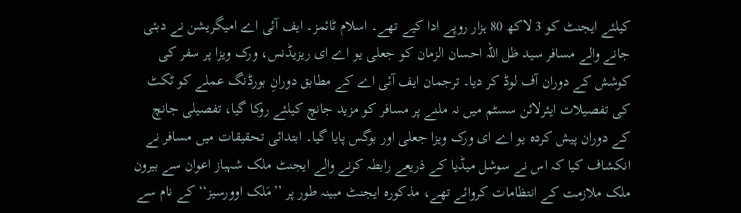کیلئے ایجنٹ کو 3 لاکھ 80 ہزار روپے ادا کیے تھے۔ اسلام ٹائمز۔ ایف آئی اے امیگریشن نے دبئی جانے والے مسافر سید ظل اللہ احسان الزمان کو جعلی یو اے ای ریزیڈنس، ورک ویزا پر سفر کی کوشش کے دوران آف لوڈ کر دیا۔ ترجمان ایف آئی اے کے مطابق دورانِ بورڈنگ عملے کو ٹکٹ کی تفصیلات ایئرلائن سسٹم میں نہ ملنے پر مسافر کو مزید جانچ کیلئے روکا گیا، تفصیلی جانچ کے دوران پیش کردہ یو اے ای ورک ویزا جعلی اور بوگس پایا گیا۔ ابتدائی تحقیقات میں مسافر نے انکشاف کیا کہ اس نے سوشل میڈیا کے ذریعے رابطہ کرنے والے ایجنٹ ملک شہباز اعوان سے بیرون ملک ملازمت کے انتظامات کروائے تھے، مذکورہ ایجنٹ مبینہ طور پر ’’مَلک اوورسیز‘‘ کے نام سے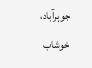جوہرآباد، خوشاب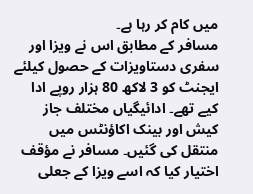میں کام کر رہا ہے۔
مسافر کے مطابق اس نے ویزا اور سفری دستاویزات کے حصول کیلئے ایجنٹ کو 3 لاکھ 80 ہزار روپے ادا کیے تھے۔ ادائیگیاں مختلف جاز کیش اور بینک اکاؤنٹس میں منتقل کی گئیں۔ مسافر نے مؤقف اختیار کیا کہ اسے ویزا کے جعلی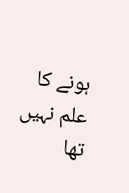ہونے کا علم نہیں تھا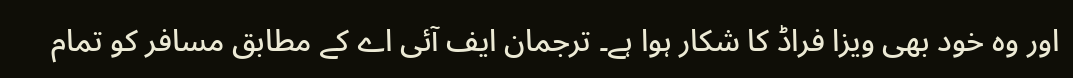اور وہ خود بھی ویزا فراڈ کا شکار ہوا ہے۔ ترجمان ایف آئی اے کے مطابق مسافر کو تمام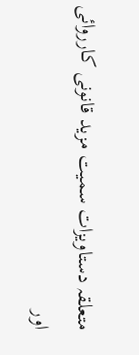متعلقہ دستاویزات سمیت مزید قانونی کارروائی اور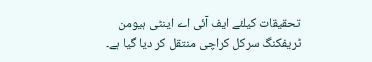تحقیقات کیلئے ایف آئی اے اینٹی ہیومن ٹریفکنگ سرکل کراچی منتقل کر دیا گیا ہے۔